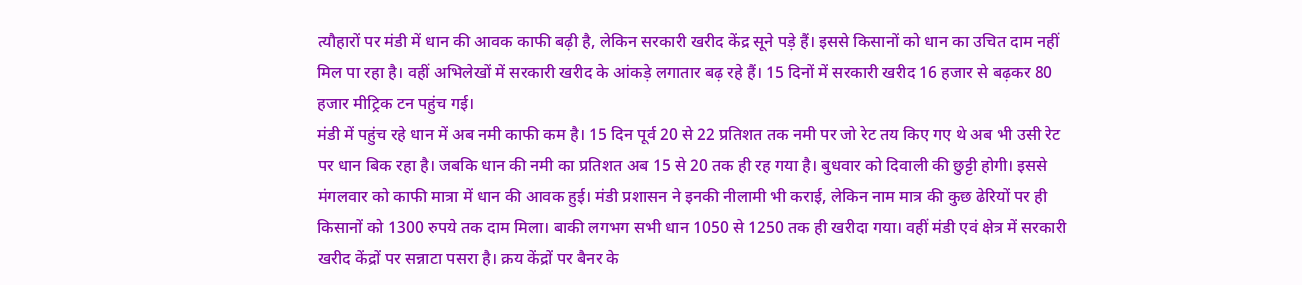त्यौहारों पर मंडी में धान की आवक काफी बढ़ी है, लेकिन सरकारी खरीद केंद्र सूने पड़े हैं। इससे किसानों को धान का उचित दाम नहीं मिल पा रहा है। वहीं अभिलेखों में सरकारी खरीद के आंकड़े लगातार बढ़ रहे हैं। 15 दिनों में सरकारी खरीद 16 हजार से बढ़कर 80 हजार मीट्रिक टन पहुंच गई।
मंडी में पहुंच रहे धान में अब नमी काफी कम है। 15 दिन पूर्व 20 से 22 प्रतिशत तक नमी पर जो रेट तय किए गए थे अब भी उसी रेट पर धान बिक रहा है। जबकि धान की नमी का प्रतिशत अब 15 से 20 तक ही रह गया है। बुधवार को दिवाली की छुट्टी होगी। इससे मंगलवार को काफी मात्रा में धान की आवक हुई। मंडी प्रशासन ने इनकी नीलामी भी कराई, लेकिन नाम मात्र की कुछ ढेरियों पर ही किसानों को 1300 रुपये तक दाम मिला। बाकी लगभग सभी धान 1050 से 1250 तक ही खरीदा गया। वहीं मंडी एवं क्षेत्र में सरकारी खरीद केंद्रों पर सन्नाटा पसरा है। क्रय केंद्रों पर बैनर के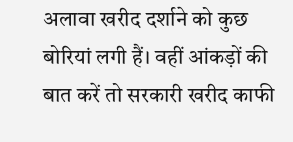अलावा खरीद दर्शाने को कुछ बोरियां लगी हैं। वहीं आंकड़ों की बात करें तो सरकारी खरीद काफी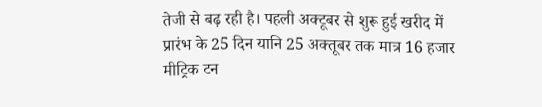तेजी से बढ़ रही है। पहली अक्टूबर से शुरू हुई खरीद में प्रारंभ के 25 दिन यानि 25 अक्तूबर तक मात्र 16 हजार मीट्रिक टन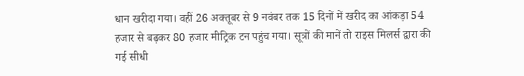धान खरीदा गया। वहीं 26 अक्तूबर से 9 नवंबर तक 15 दिनों में खरीद का आंकड़ा 54 हजार से बढ़कर 80 हजार मीट्रिक टन पहुंच गया। सूत्रों की मानें तो राइस मिलर्स द्वारा की गई सीधी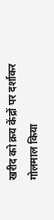खरीद को क्रय केंद्रों पर दर्शाकर गोलमाल किया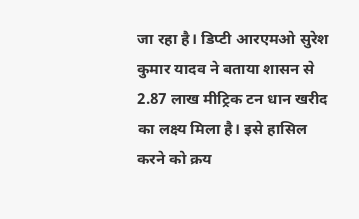जा रहा है। डिप्टी आरएमओ सुरेश कुमार यादव ने बताया शासन से 2.87 लाख मीट्रिक टन धान खरीद का लक्ष्य मिला है। इसे हासिल करने को क्रय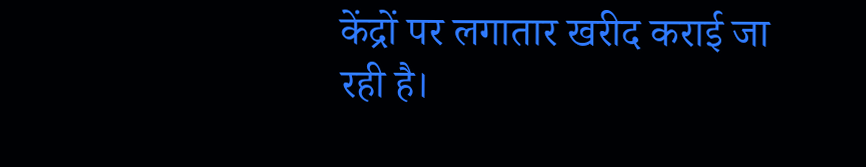केंद्रों पर लगातार खरीद कराई जा रही है।